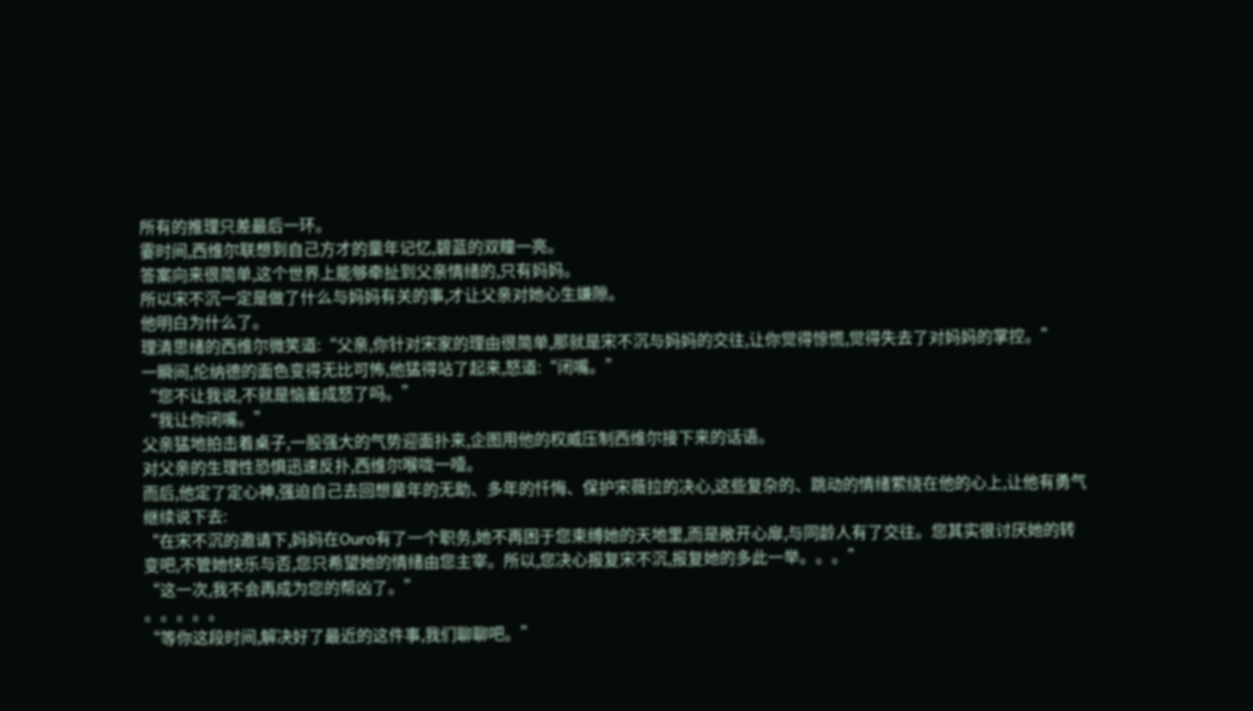所有的推理只差最后一环。
霎时间,西维尔联想到自己方才的童年记忆,碧蓝的双瞳一亮。
答案向来很简单,这个世界上能够牵扯到父亲情绪的,只有妈妈。
所以宋不沉一定是做了什么与妈妈有关的事,才让父亲对她心生嫌隙。
他明白为什么了。
理清思绪的西维尔微笑道:“父亲,你针对宋家的理由很简单,那就是宋不沉与妈妈的交往,让你觉得惊慌,觉得失去了对妈妈的掌控。”
一瞬间,伦纳德的面色变得无比可怖,他猛得站了起来,怒道:“闭嘴。”
“您不让我说,不就是恼羞成怒了吗。”
“我让你闭嘴。”
父亲猛地拍击着桌子,一股强大的气势迎面扑来,企图用他的权威压制西维尔接下来的话语。
对父亲的生理性恐惧迅速反扑,西维尔喉咙一噎。
而后,他定了定心神,强迫自己去回想童年的无助、多年的忏悔、保护宋薇拉的决心,这些复杂的、跳动的情绪萦绕在他的心上,让他有勇气继续说下去:
“在宋不沉的邀请下,妈妈在Ouro有了一个职务,她不再困于您束缚她的天地里,而是敞开心扉,与同龄人有了交往。您其实很讨厌她的转变吧,不管她快乐与否,您只希望她的情绪由您主宰。所以,您决心报复宋不沉,报复她的多此一举。。。”
“这一次,我不会再成为您的帮凶了。”
。。。。。
“等你这段时间,解决好了最近的这件事,我们聊聊吧。”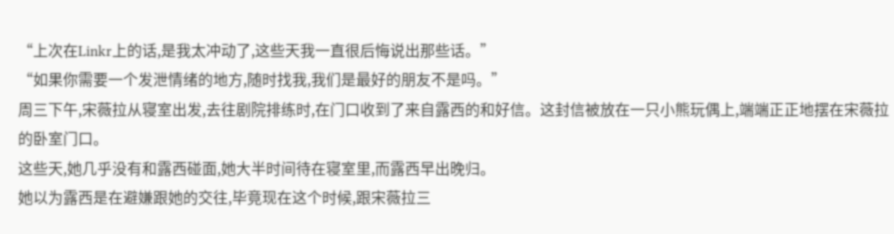“上次在Linkr上的话,是我太冲动了,这些天我一直很后悔说出那些话。”
“如果你需要一个发泄情绪的地方,随时找我,我们是最好的朋友不是吗。”
周三下午,宋薇拉从寝室出发,去往剧院排练时,在门口收到了来自露西的和好信。这封信被放在一只小熊玩偶上,端端正正地摆在宋薇拉的卧室门口。
这些天,她几乎没有和露西碰面,她大半时间待在寝室里,而露西早出晚归。
她以为露西是在避嫌跟她的交往,毕竟现在这个时候,跟宋薇拉三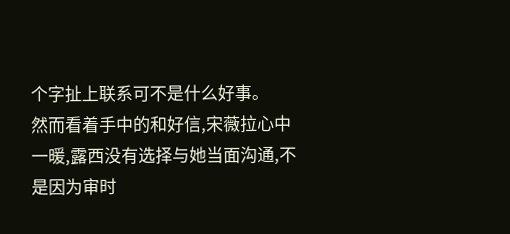个字扯上联系可不是什么好事。
然而看着手中的和好信,宋薇拉心中一暖,露西没有选择与她当面沟通,不是因为审时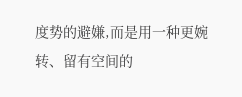度势的避嫌,而是用一种更婉转、留有空间的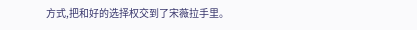方式,把和好的选择权交到了宋薇拉手里。